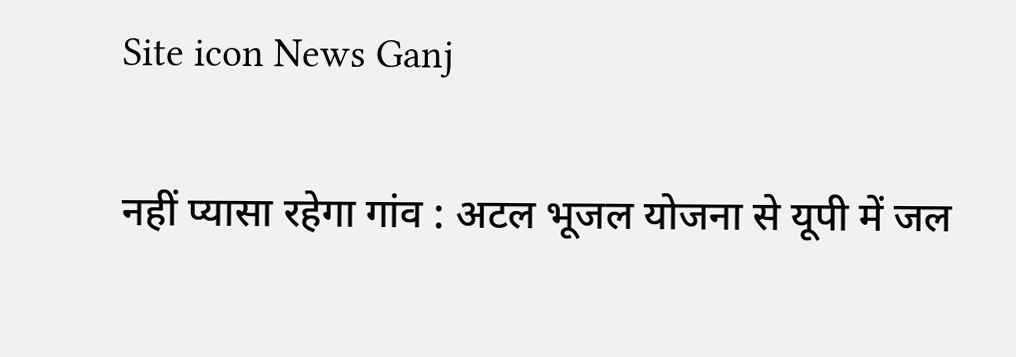Site icon News Ganj

नहीं प्यासा रहेगा गांव : अटल भूजल योजना से यूपी में जल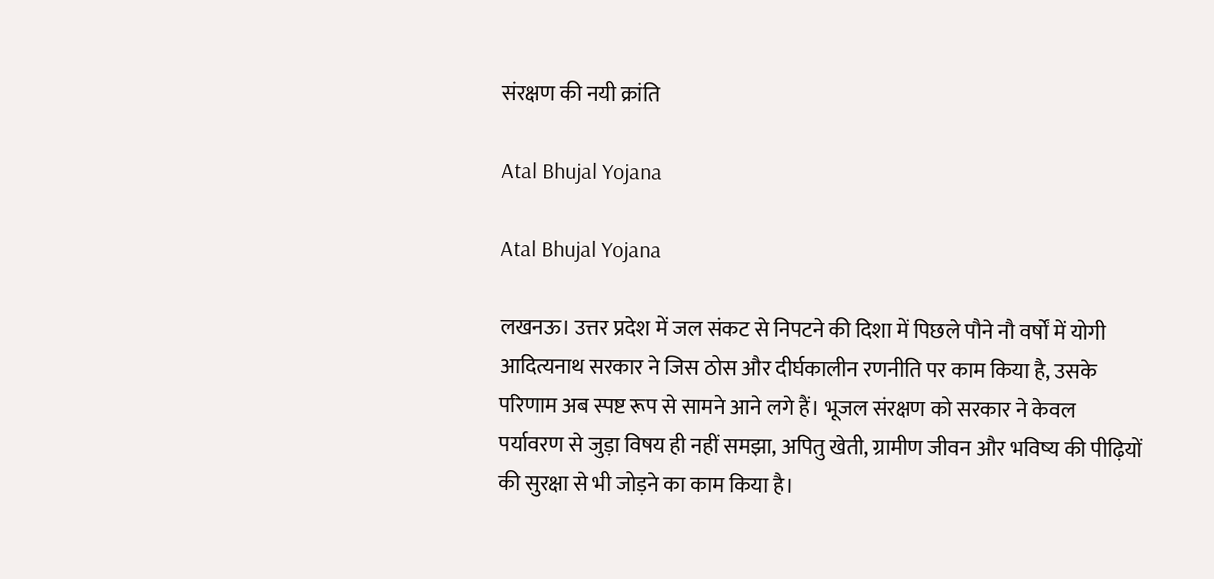संरक्षण की नयी क्रांति

Atal Bhujal Yojana

Atal Bhujal Yojana

लखनऊ। उत्तर प्रदेश में जल संकट से निपटने की दिशा में पिछले पौने नौ वर्षों में योगी आदित्यनाथ सरकार ने जिस ठोस और दीर्घकालीन रणनीति पर काम किया है, उसके परिणाम अब स्पष्ट रूप से सामने आने लगे हैं। भूजल संरक्षण को सरकार ने केवल पर्यावरण से जुड़ा विषय ही नहीं समझा, अपितु खेती, ग्रामीण जीवन और भविष्य की पीढ़ियों की सुरक्षा से भी जोड़ने का काम किया है।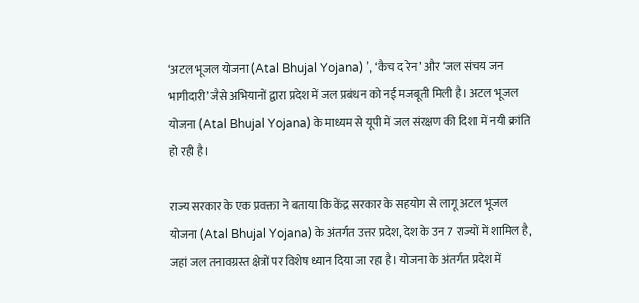‘अटल भूजल योजना (Atal Bhujal Yojana) ’, ‘कैच द रेन’ और ‘जल संचय जन भागीदारी’ जैसे अभियानों द्वारा प्रदेश में जल प्रबंधन को नई मजबूती मिली है। अटल भूजल योजना (Atal Bhujal Yojana) के माध्यम से यूपी में जल संरक्षण की दिशा में नयी क्रांति हो रही है।

राज्य सरकार के एक प्रवक्ता ने बताया कि केंद्र सरकार के सहयोग से लागू अटल भूजल योजना (Atal Bhujal Yojana) के अंतर्गत उत्तर प्रदेश, देश के उन 7 राज्यों में शामिल है, जहां जल तनावग्रस्त क्षेत्रों पर विशेष ध्यान दिया जा रहा है। योजना के अंतर्गत प्रदेश में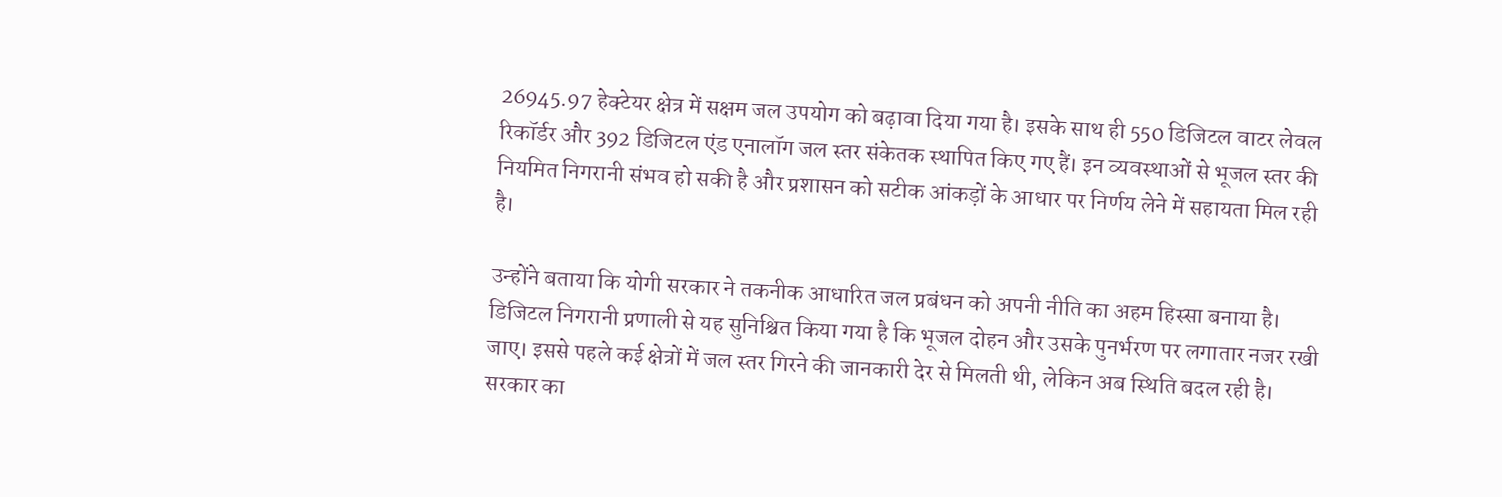26945.97 हेक्टेयर क्षेत्र में सक्षम जल उपयोग को बढ़ावा दिया गया है। इसके साथ ही 550 डिजिटल वाटर लेवल रिकॉर्डर और 392 डिजिटल एंड एनालॉग जल स्तर संकेतक स्थापित किए गए हैं। इन व्यवस्थाओं से भूजल स्तर की नियमित निगरानी संभव हो सकी है और प्रशासन को सटीक आंकड़ों के आधार पर निर्णय लेने में सहायता मिल रही है।

उन्होंने बताया कि योगी सरकार ने तकनीक आधारित जल प्रबंधन को अपनी नीति का अहम हिस्सा बनाया है। डिजिटल निगरानी प्रणाली से यह सुनिश्चित किया गया है कि भूजल दोहन और उसके पुनर्भरण पर लगातार नजर रखी जाए। इससे पहले कई क्षेत्रों में जल स्तर गिरने की जानकारी देर से मिलती थी, लेकिन अब स्थिति बदल रही है। सरकार का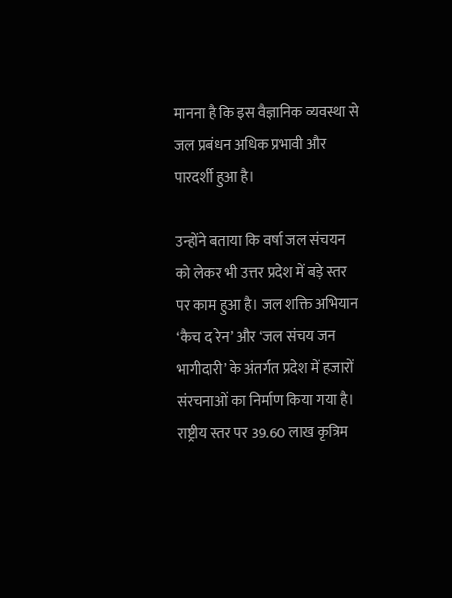मानना है कि इस वैज्ञानिक व्यवस्था से जल प्रबंधन अधिक प्रभावी और पारदर्शी हुआ है।

उन्होंने बताया कि वर्षा जल संचयन को लेकर भी उत्तर प्रदेश में बड़े स्तर पर काम हुआ है। जल शक्ति अभियान ‘कैच द रेन’ और ‘जल संचय जन भागीदारी’ के अंतर्गत प्रदेश में हजारों संरचनाओं का निर्माण किया गया है। राष्ट्रीय स्तर पर 39.60 लाख कृत्रिम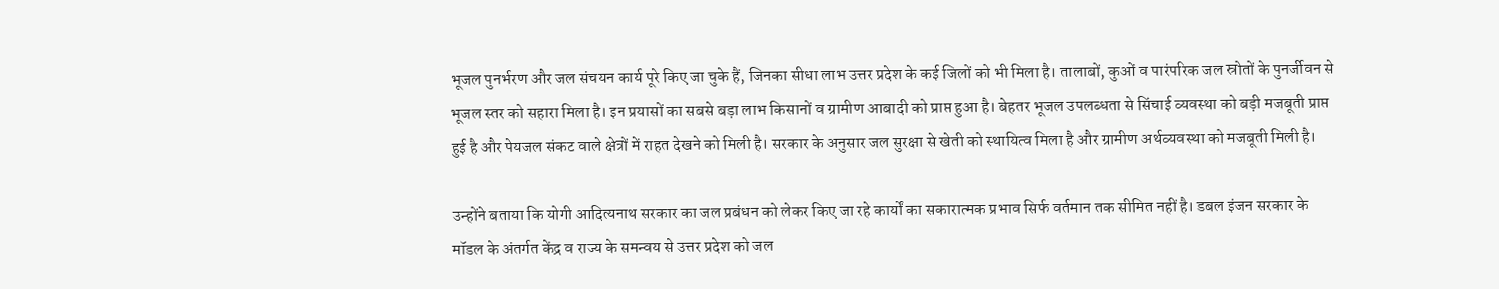भूजल पुनर्भरण और जल संचयन कार्य पूरे किए जा चुके हैं, जिनका सीधा लाभ उत्तर प्रदेश के कई जिलों को भी मिला है। तालाबों, कुओं व पारंपरिक जल स्रोतों के पुनर्जीवन से भूजल स्तर को सहारा मिला है। इन प्रयासों का सबसे बड़ा लाभ किसानों व ग्रामीण आबादी को प्राप्त हुआ है। बेहतर भूजल उपलब्धता से सिंचाई व्यवस्था को बड़ी मजबूती प्राप्त हुई है और पेयजल संकट वाले क्षेत्रों में राहत देखने को मिली है। सरकार के अनुसार जल सुरक्षा से खेती को स्थायित्व मिला है और ग्रामीण अर्थव्यवस्था को मजबूती मिली है।

उन्होंने बताया कि योगी आदित्यनाथ सरकार का जल प्रबंधन को लेकर किए जा रहे कार्यों का सकारात्मक प्रभाव सिर्फ वर्तमान तक सीमित नहीं है। डबल इंजन सरकार के मॉडल के अंतर्गत केंद्र व राज्य के समन्वय से उत्तर प्रदेश को जल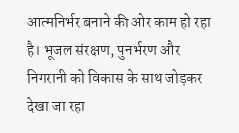आत्मनिर्भर बनाने की ओर काम हो रहा है। भूजल संरक्षण, पुनर्भरण और निगरानी को विकास के साथ जोड़कर देखा जा रहा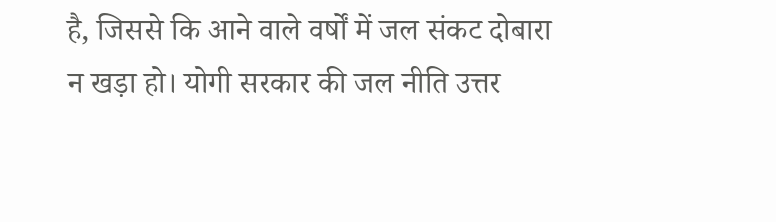है, जिससे कि आने वाले वर्षों में जल संकट दोबारा न खड़ा हो। योगी सरकार की जल नीति उत्तर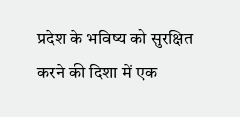प्रदेश के भविष्य को सुरक्षित करने की दिशा में एक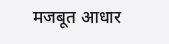मजबूत आधार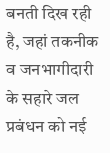बनती दिख रही है, जहां तकनीक व जनभागीदारी के सहारे जल प्रबंधन को नई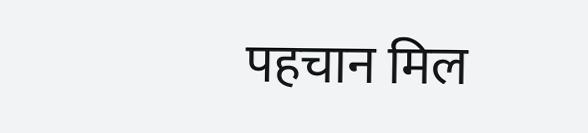पहचान मिल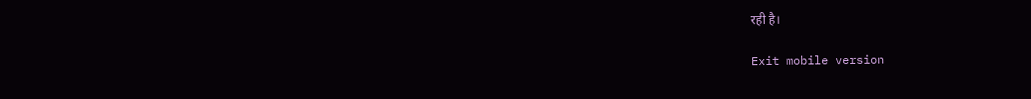रही है।

Exit mobile version